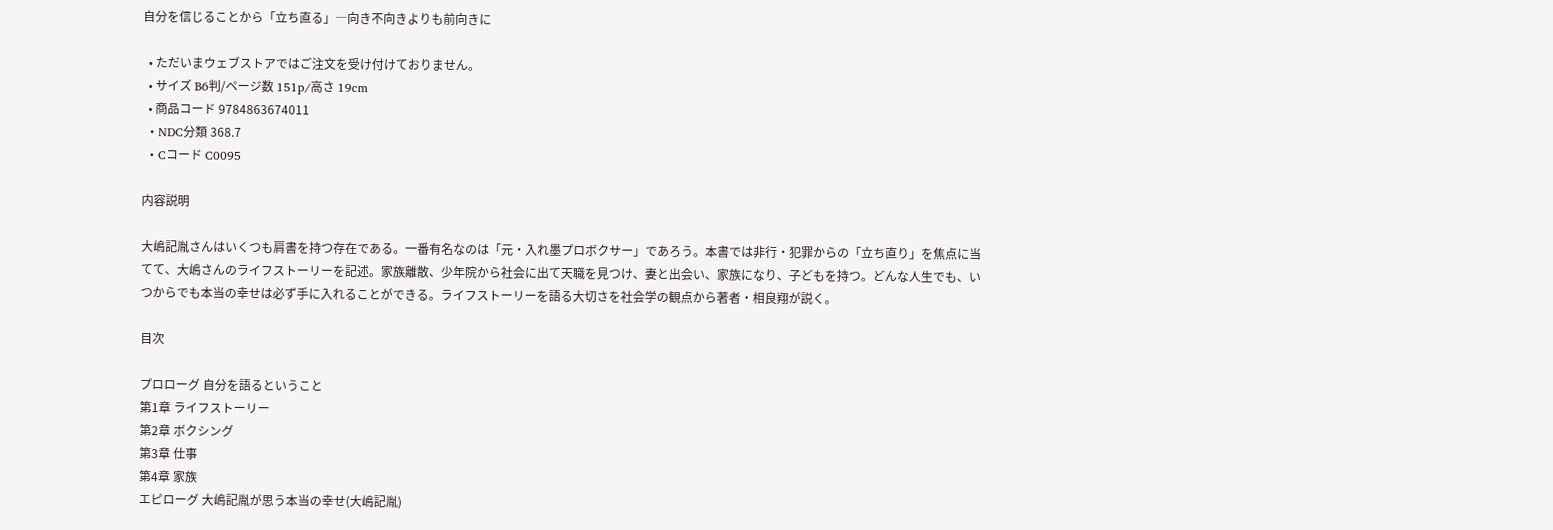自分を信じることから「立ち直る」―向き不向きよりも前向きに

  • ただいまウェブストアではご注文を受け付けておりません。
  • サイズ B6判/ページ数 151p/高さ 19cm
  • 商品コード 9784863674011
  • NDC分類 368.7
  • Cコード C0095

内容説明

大嶋記胤さんはいくつも肩書を持つ存在である。一番有名なのは「元・入れ墨プロボクサー」であろう。本書では非行・犯罪からの「立ち直り」を焦点に当てて、大嶋さんのライフストーリーを記述。家族離散、少年院から社会に出て天職を見つけ、妻と出会い、家族になり、子どもを持つ。どんな人生でも、いつからでも本当の幸せは必ず手に入れることができる。ライフストーリーを語る大切さを社会学の観点から著者・相良翔が説く。

目次

プロローグ 自分を語るということ
第1章 ライフストーリー
第2章 ボクシング
第3章 仕事
第4章 家族
エピローグ 大嶋記胤が思う本当の幸せ(大嶋記胤)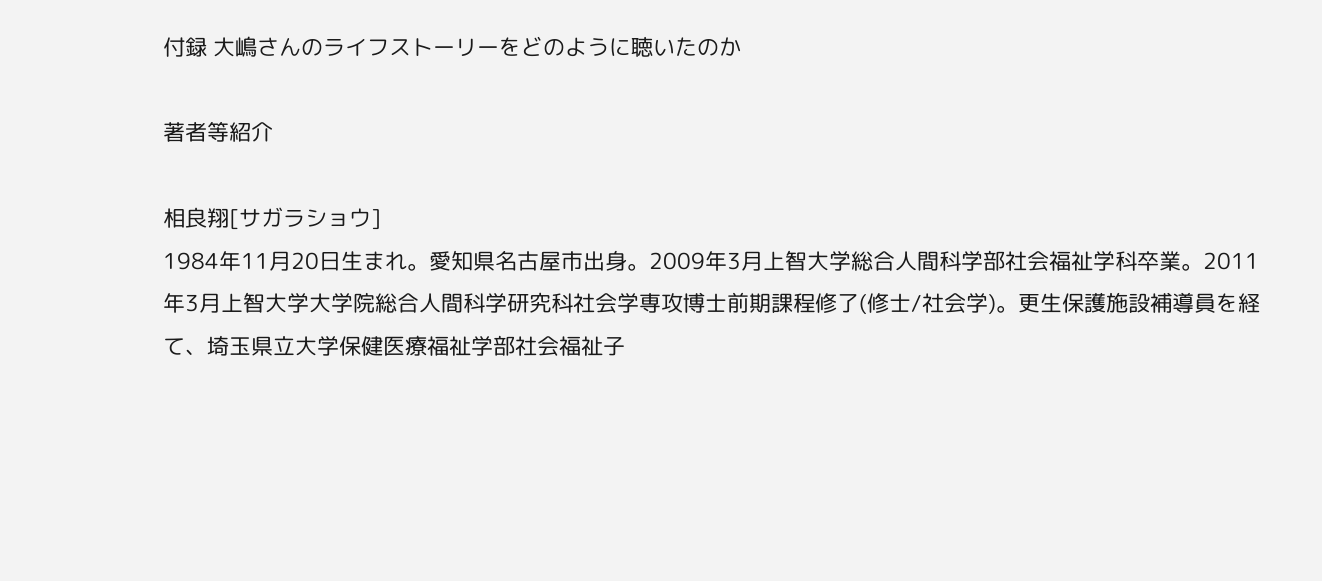付録 大嶋さんのライフストーリーをどのように聴いたのか

著者等紹介

相良翔[サガラショウ]
1984年11月20日生まれ。愛知県名古屋市出身。2009年3月上智大学総合人間科学部社会福祉学科卒業。2011年3月上智大学大学院総合人間科学研究科社会学専攻博士前期課程修了(修士/社会学)。更生保護施設補導員を経て、埼玉県立大学保健医療福祉学部社会福祉子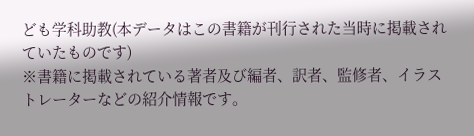ども学科助教(本データはこの書籍が刊行された当時に掲載されていたものです)
※書籍に掲載されている著者及び編者、訳者、監修者、イラストレーターなどの紹介情報です。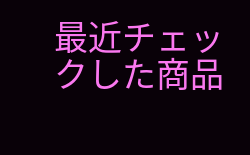最近チェックした商品